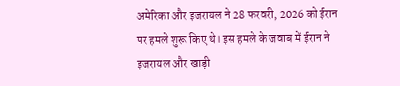अमेरिका और इजरायल ने 28 फरवरी, 2026 को ईरान पर हमले शुरू किए थे। इस हमले के जवाब में ईरान ने इजरायल और खाड़ी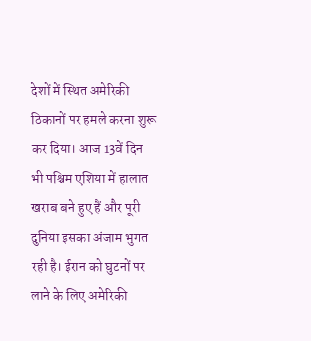देशों में स्थित अमेरिकी ठिकानों पर हमले करना शुरू कर दिया। आज 13वें दिन भी पश्चिम एशिया में हालात खराब बने हुए हैं और पूरी दुनिया इसका अंजाम भुगत रही है। ईरान को घुटनों पर लाने के लिए अमेरिकी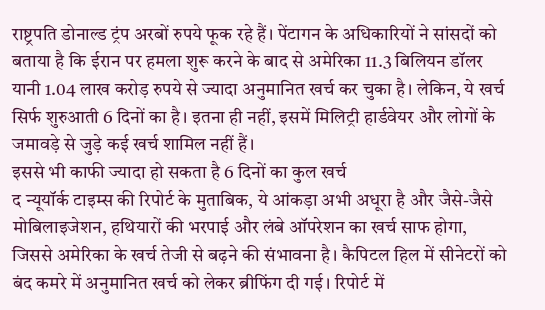राष्ट्रपति डोनाल्ड ट्रंप अरबों रुपये फूक रहे हैं। पेंटागन के अधिकारियों ने सांसदों को बताया है कि ईरान पर हमला शुरू करने के बाद से अमेरिका 11.3 बिलियन डॉलर यानी 1.04 लाख करोड़ रुपये से ज्यादा अनुमानित खर्च कर चुका है। लेकिन, ये खर्च सिर्फ शुरुआती 6 दिनों का है। इतना ही नहीं, इसमें मिलिट्री हार्डवेयर और लोगों के जमावड़े से जुड़े कई खर्च शामिल नहीं हैं।
इससे भी काफी ज्यादा हो सकता है 6 दिनों का कुल खर्च
द न्यूयॉर्क टाइम्स की रिपोर्ट के मुताबिक, ये आंकड़ा अभी अधूरा है और जैसे-जैसे मोबिलाइजेशन, हथियारों की भरपाई और लंबे ऑपरेशन का खर्च साफ होगा, जिससे अमेरिका के खर्च तेजी से बढ़ने की संभावना है। कैपिटल हिल में सीनेटरों को बंद कमरे में अनुमानित खर्च को लेकर ब्रीफिंग दी गई। रिपोर्ट में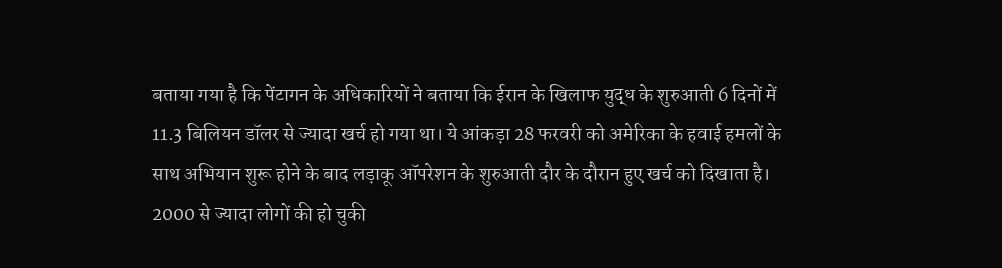बताया गया है कि पेंटागन के अधिकारियों ने बताया कि ईरान के खिलाफ युद्ध के शुरुआती 6 दिनों में 11.3 बिलियन डॉलर से ज्यादा खर्च हो गया था। ये आंकड़ा 28 फरवरी को अमेरिका के हवाई हमलों के साथ अभियान शुरू होने के बाद लड़ाकू ऑपरेशन के शुरुआती दौर के दौरान हुए खर्च को दिखाता है।
2000 से ज्यादा लोगों की हो चुकी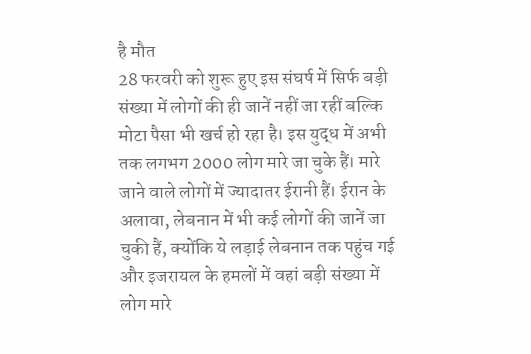है मौत
28 फरवरी को शुरू हुए इस संघर्ष में सिर्फ बड़ी संख्या में लोगों की ही जानें नहीं जा रहीं बल्कि मोटा पैसा भी खर्च हो रहा है। इस युद्ध में अभी तक लगभग 2000 लोग मारे जा चुके हैं। मारे जाने वाले लोगों में ज्यादातर ईरानी हैं। ईरान के अलावा, लेबनान में भी कई लोगों की जानें जा चुकी हैं, क्योंकि ये लड़ाई लेबनान तक पहुंच गई और इजरायल के हमलों में वहां बड़ी संख्या में लोग मारे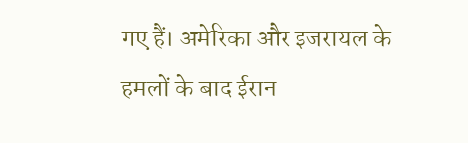गए हैं। अमेरिका और इजरायल के हमलों के बाद ईरान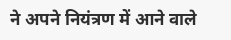ने अपने नियंत्रण में आने वाले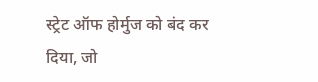स्ट्रेट ऑफ होर्मुज को बंद कर दिया, जो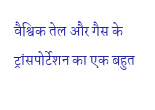वैश्विक तेल और गैस के ट्रांसपोर्टेशन का एक बहुत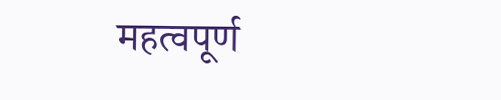महत्वपूर्ण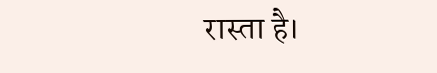रास्ता है।